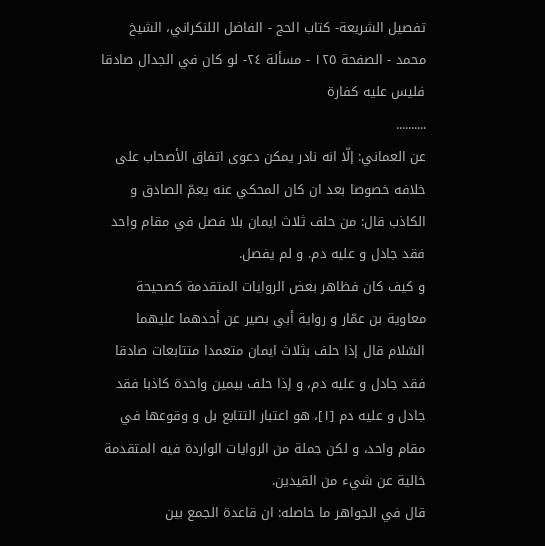تفصيل الشريعة- كتاب الحج - الفاضل اللنكراني، الشيخ محمد - الصفحة ١٢٥ - مسألة ٢٤- لو كان في الجدال صادقا فليس عليه كفارة
..........
عن العماني: إلّا انه نادر يمكن دعوى اتفاق الأصحاب على خلافه خصوصا بعد ان كان المحكي عنه يعمّ الصادق و الكاذب قال: من حلف ثلاث ايمان بلا فصل في مقام واحد فقد جادل و عليه دم. و لم يفصل.
و كيف كان فظاهر بعض الروايات المتقدمة كصحيحة معاوية بن عمّار و رواية أبي بصير عن أحدهما عليهما السّلام قال إذا حلف بثلاث ايمان متعمدا متتابعات صادقا فقد جادل و عليه دم، و إذا حلف بيمين واحدة كاذبا فقد جادل و عليه دم [١]، هو اعتبار التتابع بل و وقوعها في مقام واحد، و لكن جملة من الروايات الواردة فيه المتقدمة خالية عن شيء من القيدين.
قال في الجواهر ما حاصله: ان قاعدة الجمع بين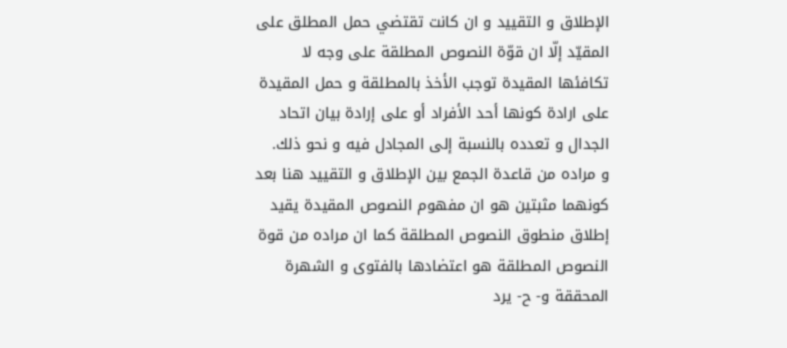الإطلاق و التقييد و ان كانت تقتضي حمل المطلق على المقيّد إلّا ان قوّة النصوص المطلقة على وجه لا تكافئها المقيدة توجب الأخذ بالمطلقة و حمل المقيدة على ارادة كونها أحد الأفراد أو على إرادة بيان اتحاد الجدال و تعدده بالنسبة إلى المجادل فيه و نحو ذلك.
و مراده من قاعدة الجمع بين الإطلاق و التقييد هنا بعد كونهما مثبتين هو ان مفهوم النصوص المقيدة يقيد إطلاق منطوق النصوص المطلقة كما ان مراده من قوة النصوص المطلقة هو اعتضادها بالفتوى و الشهرة المحققة و- ح- يرد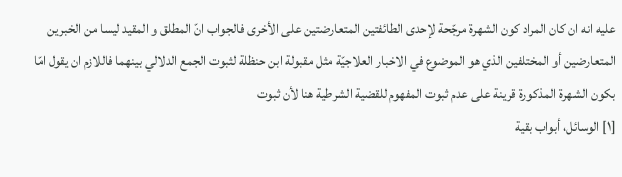عليه انه ان كان المراد كون الشهرة مرجّحة لإحدى الطائفتين المتعارضتين على الأخرى فالجواب انّ المطلق و المقيد ليسا من الخبرين المتعارضين أو المختلفين الذي هو الموضوع في الاخبار العلاجيّة مثل مقبولة ابن حنظلة لثبوت الجمع الدلالي بينهما فاللازم ان يقول امّا بكون الشهرة المذكورة قرينة على عدم ثبوت المفهوم للقضية الشرطية هنا لأن ثبوت
[١] الوسائل، أبواب بقية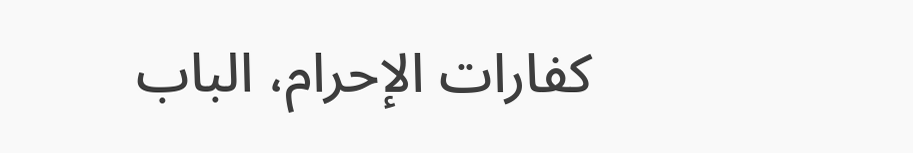كفارات الإحرام، الباب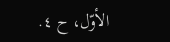الأوّل، ح ٤.